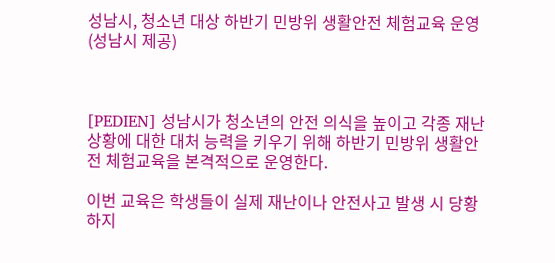성남시, 청소년 대상 하반기 민방위 생활안전 체험교육 운영 (성남시 제공)



[PEDIEN] 성남시가 청소년의 안전 의식을 높이고 각종 재난 상황에 대한 대처 능력을 키우기 위해 하반기 민방위 생활안전 체험교육을 본격적으로 운영한다.

이번 교육은 학생들이 실제 재난이나 안전사고 발생 시 당황하지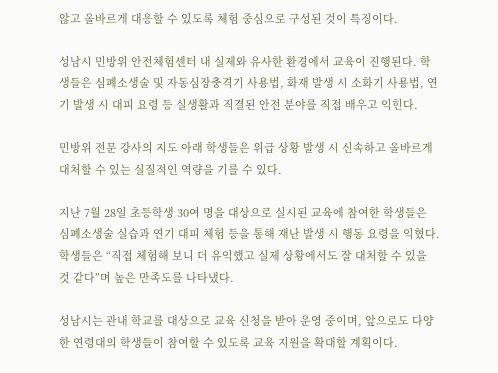않고 올바르게 대응할 수 있도록 체험 중심으로 구성된 것이 특징이다.

성남시 민방위 안전체험센터 내 실제와 유사한 환경에서 교육이 진행된다. 학생들은 심폐소생술 및 자동심장충격기 사용법, 화재 발생 시 소화기 사용법, 연기 발생 시 대피 요령 등 실생활과 직결된 안전 분야를 직접 배우고 익힌다.

민방위 전문 강사의 지도 아래 학생들은 위급 상황 발생 시 신속하고 올바르게 대처할 수 있는 실질적인 역량을 기를 수 있다.

지난 7월 28일 초등학생 30여 명을 대상으로 실시된 교육에 참여한 학생들은 심폐소생술 실습과 연기 대피 체험 등을 통해 재난 발생 시 행동 요령을 익혔다. 학생들은 “직접 체험해 보니 더 유익했고 실제 상황에서도 잘 대처할 수 있을 것 같다”며 높은 만족도를 나타냈다.

성남시는 관내 학교를 대상으로 교육 신청을 받아 운영 중이며, 앞으로도 다양한 연령대의 학생들이 참여할 수 있도록 교육 지원을 확대할 계획이다.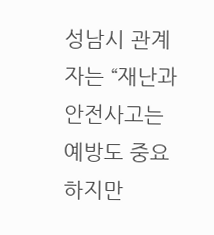성남시 관계자는 “재난과 안전사고는 예방도 중요하지만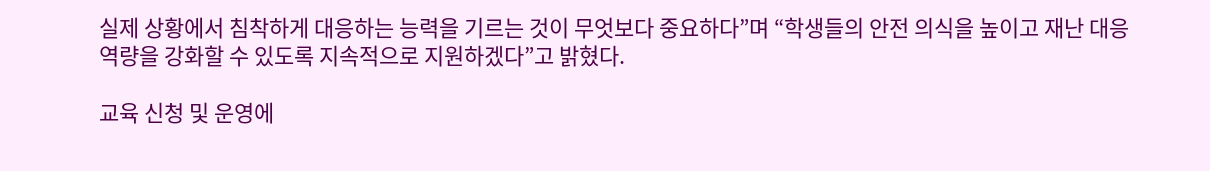실제 상황에서 침착하게 대응하는 능력을 기르는 것이 무엇보다 중요하다”며 “학생들의 안전 의식을 높이고 재난 대응 역량을 강화할 수 있도록 지속적으로 지원하겠다”고 밝혔다.

교육 신청 및 운영에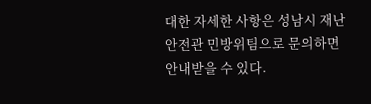대한 자세한 사항은 성남시 재난안전관 민방위팀으로 문의하면 안내받을 수 있다.